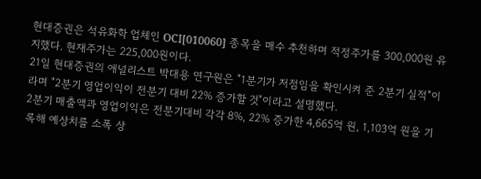현대증권은 석유화학 업체인 OCI[010060] 종목을 매수 추천하며 적정주가를 300,000원 유지했다. 현재주가는 225,000원이다.
21일 현대증권의 애널리스트 박대용 연구원은 "1분기가 저점임을 확인시켜 준 2분기 실적"이라며 "2분기 영업이익이 전분기 대비 22% 증가할 것"이라고 설명했다.
2분기 매출액과 영업이익은 전분기대비 각각 8%, 22% 증가한 4,665억 원, 1,103억 원을 기록해 예상치를 소폭 상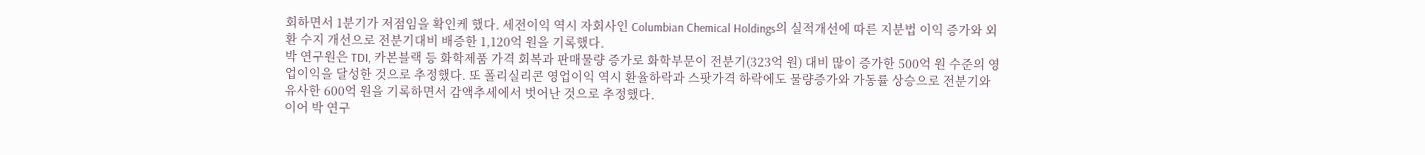회하면서 1분기가 저점임을 확인케 했다. 세전이익 역시 자회사인 Columbian Chemical Holdings의 실적개선에 따른 지분법 이익 증가와 외환 수지 개선으로 전분기대비 배증한 1,120억 원을 기록했다.
박 연구원은 TDI, 카본블랙 등 화학제품 가격 회복과 판매물량 증가로 화학부문이 전분기(323억 원) 대비 많이 증가한 500억 원 수준의 영업이익을 달성한 것으로 추정했다. 또 폴리실리콘 영업이익 역시 환율하락과 스팟가격 하락에도 물량증가와 가동률 상승으로 전분기와 유사한 600억 원을 기록하면서 감액추세에서 벗어난 것으로 추정했다.
이어 박 연구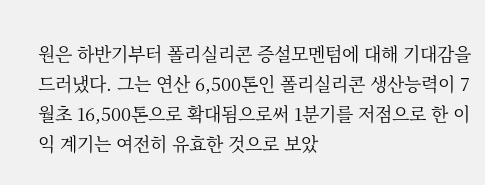원은 하반기부터 폴리실리콘 증설모멘텀에 대해 기대감을 드러냈다. 그는 연산 6,500톤인 폴리실리콘 생산능력이 7월초 16,500톤으로 확대됨으로써 1분기를 저점으로 한 이익 계기는 여전히 유효한 것으로 보았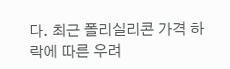다. 최근 폴리실리콘 가격 하락에 따른 우려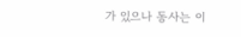가 있으나 동사는 이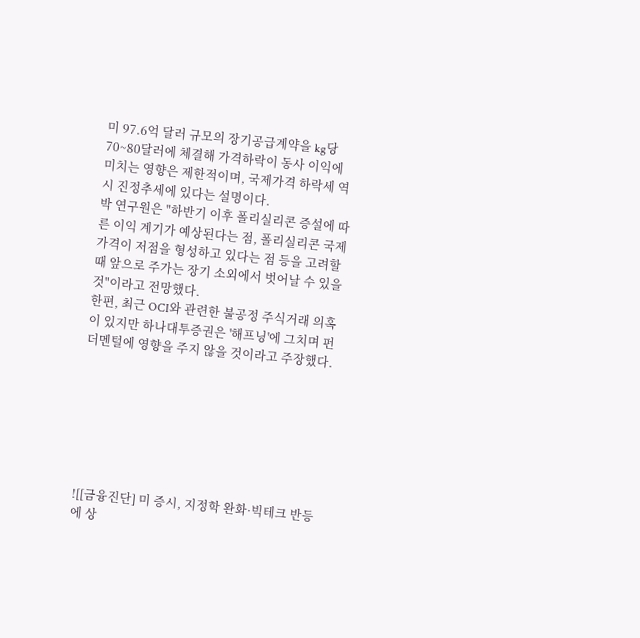미 97.6억 달러 규모의 장기공급계약을 kg당 70~80달러에 체결해 가격하락이 동사 이익에 미치는 영향은 제한적이며, 국제가격 하락세 역시 진정추세에 있다는 설명이다.
박 연구원은 "하반기 이후 폴리실리콘 증설에 따른 이익 계기가 예상된다는 점, 폴리실리콘 국제가격이 저점을 형성하고 있다는 점 등을 고려할 때 앞으로 주가는 장기 소외에서 벗어날 수 있을 것"이라고 전망했다.
한편, 최근 OCI와 관련한 불공정 주식거래 의혹이 있지만 하나대투증권은 '해프닝'에 그치며 펀더멘털에 영향을 주지 않을 것이라고 주장했다.







![[금융진단] 미 증시, 지정학 완화·빅테크 반등에 상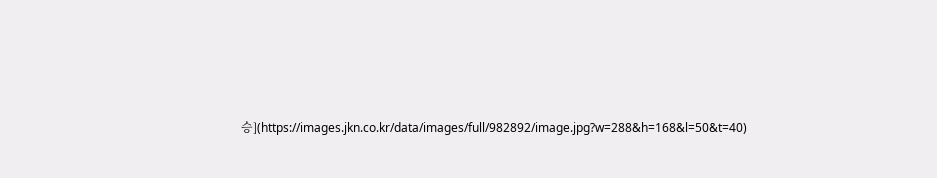승](https://images.jkn.co.kr/data/images/full/982892/image.jpg?w=288&h=168&l=50&t=40)